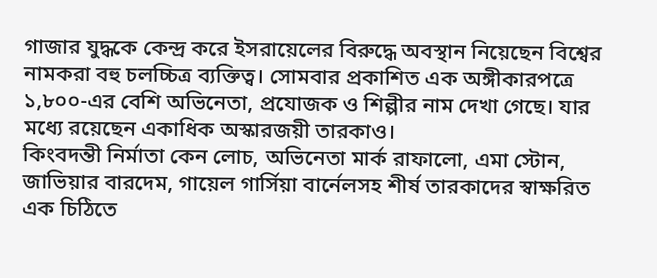গাজার যুদ্ধকে কেন্দ্র করে ইসরায়েলের বিরুদ্ধে অবস্থান নিয়েছেন বিশ্বের নামকরা বহু চলচ্চিত্র ব্যক্তিত্ব। সোমবার প্রকাশিত এক অঙ্গীকারপত্রে ১,৮০০-এর বেশি অভিনেতা, প্রযোজক ও শিল্পীর নাম দেখা গেছে। যার মধ্যে রয়েছেন একাধিক অস্কারজয়ী তারকাও।
কিংবদন্তী নির্মাতা কেন লোচ, অভিনেতা মার্ক রাফালো, এমা স্টোন, জাভিয়ার বারদেম, গায়েল গার্সিয়া বার্নেলসহ শীর্ষ তারকাদের স্বাক্ষরিত এক চিঠিতে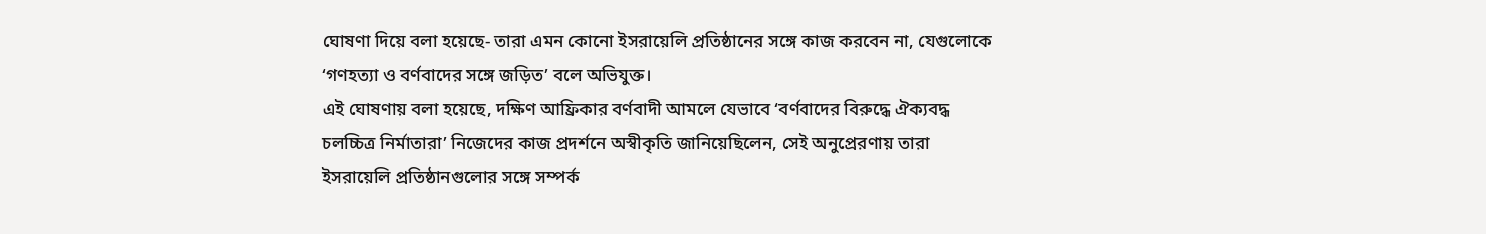ঘোষণা দিয়ে বলা হয়েছে- তারা এমন কোনো ইসরায়েলি প্রতিষ্ঠানের সঙ্গে কাজ করবেন না, যেগুলোকে ‘গণহত্যা ও বর্ণবাদের সঙ্গে জড়িত’ বলে অভিযুক্ত।
এই ঘোষণায় বলা হয়েছে, দক্ষিণ আফ্রিকার বর্ণবাদী আমলে যেভাবে ‘বর্ণবাদের বিরুদ্ধে ঐক্যবদ্ধ চলচ্চিত্র নির্মাতারা’ নিজেদের কাজ প্রদর্শনে অস্বীকৃতি জানিয়েছিলেন, সেই অনুপ্রেরণায় তারা ইসরায়েলি প্রতিষ্ঠানগুলোর সঙ্গে সম্পর্ক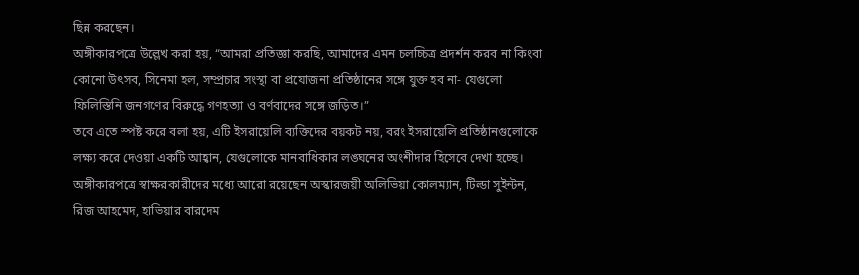ছিন্ন করছেন।
অঙ্গীকারপত্রে উল্লেখ করা হয়, “আমরা প্রতিজ্ঞা করছি, আমাদের এমন চলচ্চিত্র প্রদর্শন করব না কিংবা কোনো উৎসব, সিনেমা হল, সম্প্রচার সংস্থা বা প্রযোজনা প্রতিষ্ঠানের সঙ্গে যুক্ত হব না- যেগুলো ফিলিস্তিনি জনগণের বিরুদ্ধে গণহত্যা ও বর্ণবাদের সঙ্গে জড়িত।”
তবে এতে স্পষ্ট করে বলা হয়, এটি ইসরায়েলি ব্যক্তিদের বয়কট নয়, বরং ইসরায়েলি প্রতিষ্ঠানগুলোকে লক্ষ্য করে দেওয়া একটি আহ্বান, যেগুলোকে মানবাধিকার লঙ্ঘনের অংশীদার হিসেবে দেখা হচ্ছে।
অঙ্গীকারপত্রে স্বাক্ষরকারীদের মধ্যে আরো রয়েছেন অস্কারজয়ী অলিভিয়া কোলম্যান, টিল্ডা সুইন্টন, রিজ আহমেদ, হাভিয়ার বারদেম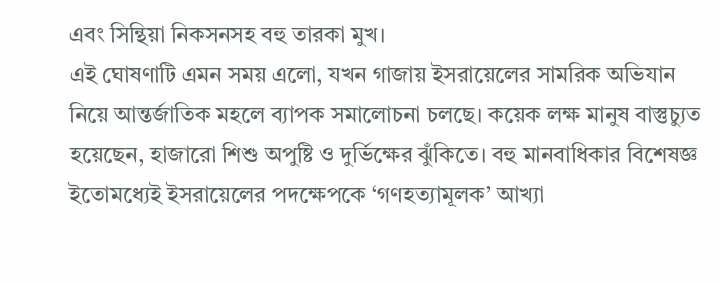এবং সিন্থিয়া নিকসনসহ বহু তারকা মুখ।
এই ঘোষণাটি এমন সময় এলো, যখন গাজায় ইসরায়েলের সামরিক অভিযান নিয়ে আন্তর্জাতিক মহলে ব্যাপক সমালোচনা চলছে। কয়েক লক্ষ মানুষ বাস্তুচ্যুত হয়েছেন, হাজারো শিশু অপুষ্টি ও দুর্ভিক্ষের ঝুঁকিতে। বহু মানবাধিকার বিশেষজ্ঞ ইতোমধ্যেই ইসরায়েলের পদক্ষেপকে ‘গণহত্যামূলক’ আখ্যা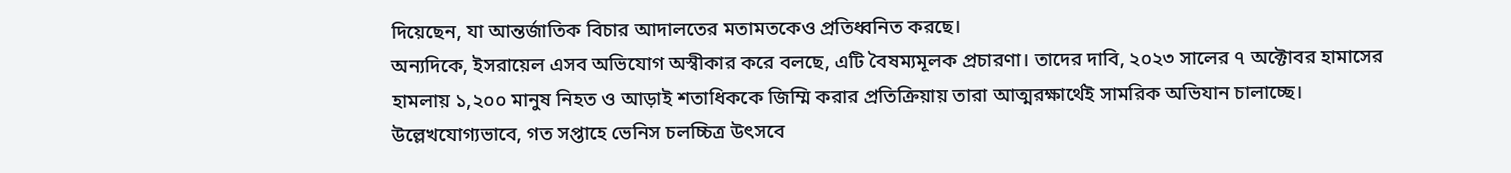দিয়েছেন, যা আন্তর্জাতিক বিচার আদালতের মতামতকেও প্রতিধ্বনিত করছে।
অন্যদিকে, ইসরায়েল এসব অভিযোগ অস্বীকার করে বলছে, এটি বৈষম্যমূলক প্রচারণা। তাদের দাবি, ২০২৩ সালের ৭ অক্টোবর হামাসের হামলায় ১,২০০ মানুষ নিহত ও আড়াই শতাধিককে জিম্মি করার প্রতিক্রিয়ায় তারা আত্মরক্ষার্থেই সামরিক অভিযান চালাচ্ছে।
উল্লেখযোগ্যভাবে, গত সপ্তাহে ভেনিস চলচ্চিত্র উৎসবে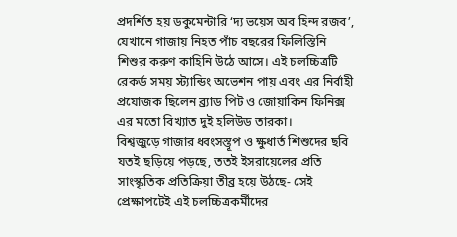প্রদর্শিত হয় ডকুমেন্টারি ‘দ্য ভয়েস অব হিন্দ রজব’, যেখানে গাজায় নিহত পাঁচ বছরের ফিলিস্তিনি শিশুর করুণ কাহিনি উঠে আসে। এই চলচ্চিত্রটি রেকর্ড সময় স্ট্যান্ডিং অভেশন পায় এবং এর নির্বাহী প্রযোজক ছিলেন ব্র্যাড পিট ও জোয়াকিন ফিনিক্স এর মতো বিখ্যাত দুই হলিউড তারকা।
বিশ্বজুড়ে গাজার ধ্বংসস্তূপ ও ক্ষুধার্ত শিশুদের ছবি যতই ছড়িয়ে পড়ছে, ততই ইসরায়েলের প্রতি সাংস্কৃতিক প্রতিক্রিয়া তীব্র হয়ে উঠছে- সেই প্রেক্ষাপটেই এই চলচ্চিত্রকর্মীদের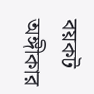বয়কট অঙ্গীকার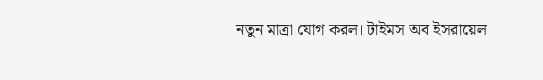নতুন মাত্রা যোগ করল। টাইমস অব ইসরায়েল